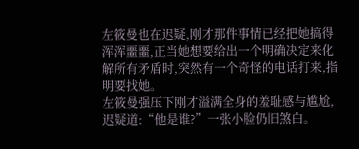左筱曼也在迟疑,刚才那件事情已经把她搞得浑浑噩噩,正当她想要给出一个明确决定来化解所有矛盾时,突然有一个奇怪的电话打来,指明要找她。
左筱曼强压下刚才溢满全身的羞耻感与尴尬,迟疑道:“他是谁?”一张小脸仍旧煞白。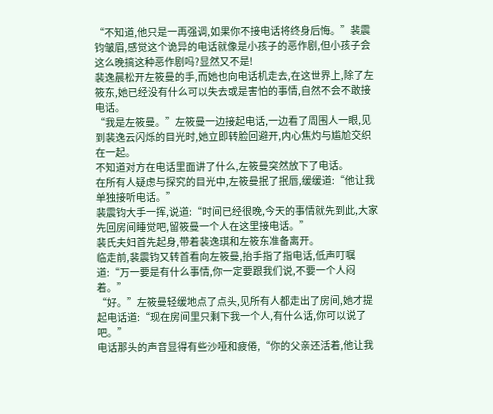“不知道,他只是一再强调,如果你不接电话将终身后悔。”裴震钧皱眉,感觉这个诡异的电话就像是小孩子的恶作剧,但小孩子会这么晚搞这种恶作剧吗?显然又不是!
裴逸晨松开左筱曼的手,而她也向电话机走去,在这世界上,除了左筱东,她已经没有什么可以失去或是害怕的事情,自然不会不敢接电话。
“我是左筱曼。”左筱曼一边接起电话,一边看了周围人一眼,见到裴逸云闪烁的目光时,她立即转脸回避开,内心焦灼与尴尬交织在一起。
不知道对方在电话里面讲了什么,左筱曼突然放下了电话。
在所有人疑虑与探究的目光中,左筱曼抿了抿唇,缓缓道:“他让我单独接听电话。”
裴震钧大手一挥,说道:“时间已经很晚,今天的事情就先到此,大家先回房间睡觉吧,留筱曼一个人在这里接电话。”
裴氏夫妇首先起身,带着裴逸琪和左筱东准备离开。
临走前,裴震钧又转首看向左筱曼,抬手指了指电话,低声叮嘱道:“万一要是有什么事情,你一定要跟我们说,不要一个人闷着。”
“好。”左筱曼轻缓地点了点头,见所有人都走出了房间,她才提起电话道:“现在房间里只剩下我一个人,有什么话,你可以说了吧。”
电话那头的声音显得有些沙哑和疲倦,“你的父亲还活着,他让我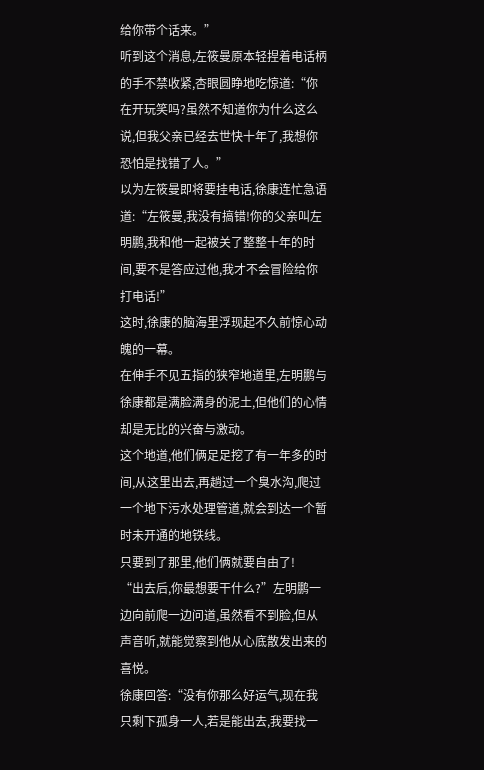给你带个话来。”
听到这个消息,左筱曼原本轻捏着电话柄的手不禁收紧,杏眼圆睁地吃惊道:“你在开玩笑吗?虽然不知道你为什么这么说,但我父亲已经去世快十年了,我想你恐怕是找错了人。”
以为左筱曼即将要挂电话,徐康连忙急语道:“左筱曼,我没有搞错!你的父亲叫左明鹏,我和他一起被关了整整十年的时间,要不是答应过他,我才不会冒险给你打电话!”
这时,徐康的脑海里浮现起不久前惊心动魄的一幕。
在伸手不见五指的狭窄地道里,左明鹏与徐康都是满脸满身的泥土,但他们的心情却是无比的兴奋与激动。
这个地道,他们俩足足挖了有一年多的时间,从这里出去,再趟过一个臭水沟,爬过一个地下污水处理管道,就会到达一个暂时未开通的地铁线。
只要到了那里,他们俩就要自由了!
“出去后,你最想要干什么?”左明鹏一边向前爬一边问道,虽然看不到脸,但从声音听,就能觉察到他从心底散发出来的喜悦。
徐康回答:“没有你那么好运气,现在我只剩下孤身一人,若是能出去,我要找一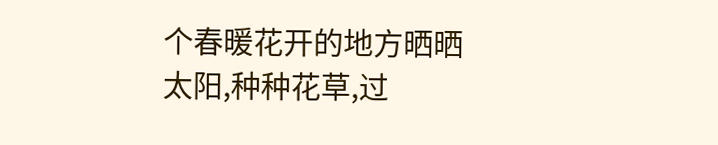个春暖花开的地方晒晒太阳,种种花草,过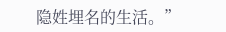隐姓埋名的生活。”